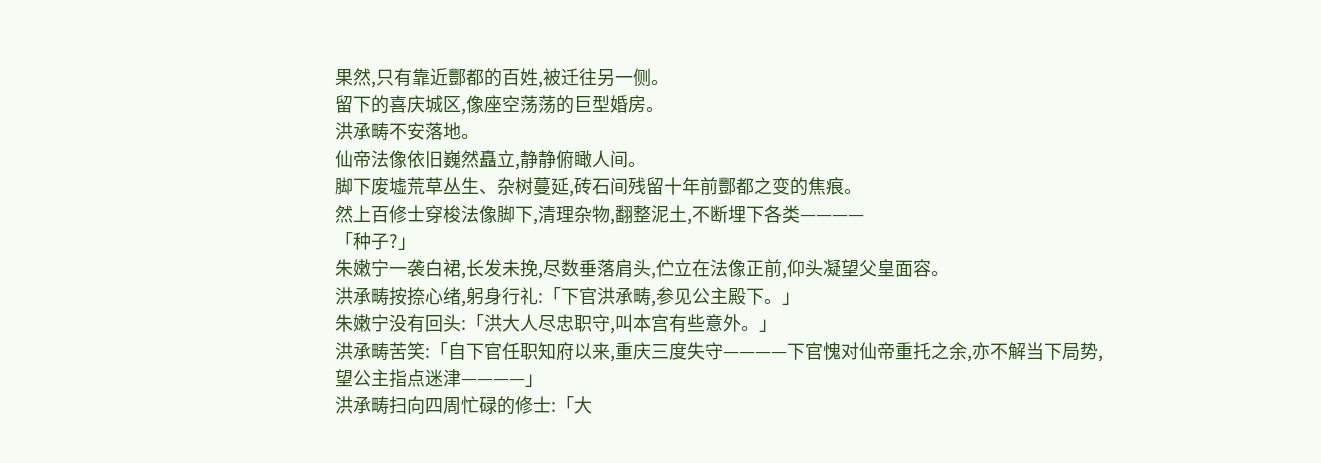果然,只有靠近酆都的百姓,被迁往另一侧。
留下的喜庆城区,像座空荡荡的巨型婚房。
洪承畴不安落地。
仙帝法像依旧巍然矗立,静静俯瞰人间。
脚下废墟荒草丛生、杂树蔓延,砖石间残留十年前酆都之变的焦痕。
然上百修士穿梭法像脚下,清理杂物,翻整泥土,不断埋下各类————
「种子?」
朱嫩宁一袭白裙,长发未挽,尽数垂落肩头,伫立在法像正前,仰头凝望父皇面容。
洪承畴按捺心绪,躬身行礼:「下官洪承畴,参见公主殿下。」
朱嫩宁没有回头:「洪大人尽忠职守,叫本宫有些意外。」
洪承畴苦笑:「自下官任职知府以来,重庆三度失守————下官愧对仙帝重托之余,亦不解当下局势,望公主指点迷津————」
洪承畴扫向四周忙碌的修士:「大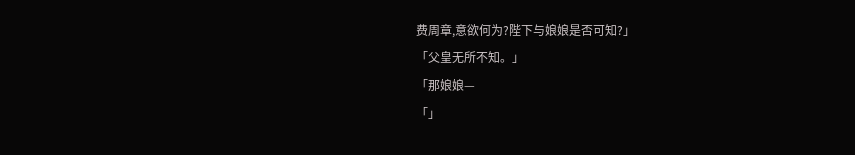费周章,意欲何为?陛下与娘娘是否可知?」
「父皇无所不知。」
「那娘娘—
「」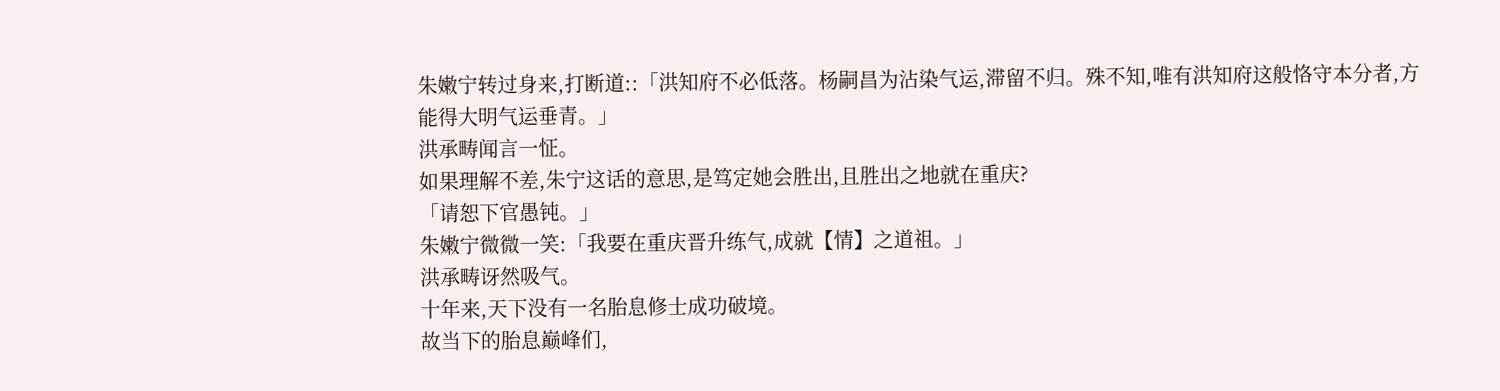朱嫩宁转过身来,打断道::「洪知府不必低落。杨嗣昌为沾染气运,滞留不归。殊不知,唯有洪知府这般恪守本分者,方能得大明气运垂青。」
洪承畴闻言一怔。
如果理解不差,朱宁这话的意思,是笃定她会胜出,且胜出之地就在重庆?
「请恕下官愚钝。」
朱嫩宁微微一笑:「我要在重庆晋升练气,成就【情】之道祖。」
洪承畴讶然吸气。
十年来,天下没有一名胎息修士成功破境。
故当下的胎息巅峰们,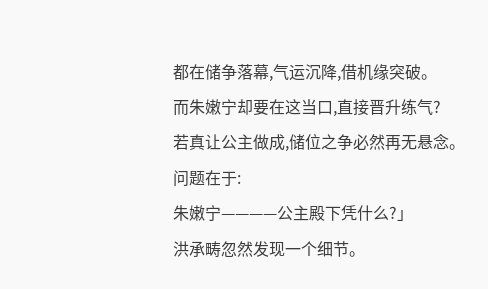都在储争落幕,气运沉降,借机缘突破。
而朱嫩宁却要在这当口,直接晋升练气?
若真让公主做成,储位之争必然再无悬念。
问题在于:
朱嫩宁————公主殿下凭什么?」
洪承畴忽然发现一个细节。